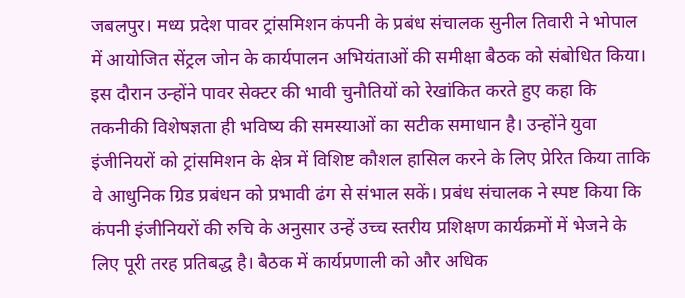जबलपुर। मध्य प्रदेश पावर ट्रांसमिशन कंपनी के प्रबंध संचालक सुनील तिवारी ने भोपाल में आयोजित सेंट्रल जोन के कार्यपालन अभियंताओं की समीक्षा बैठक को संबोधित किया। इस दौरान उन्होंने पावर सेक्टर की भावी चुनौतियों को रेखांकित करते हुए कहा कि तकनीकी विशेषज्ञता ही भविष्य की समस्याओं का सटीक समाधान है। उन्होंने युवा इंजीनियरों को ट्रांसमिशन के क्षेत्र में विशिष्ट कौशल हासिल करने के लिए प्रेरित किया ताकि वे आधुनिक ग्रिड प्रबंधन को प्रभावी ढंग से संभाल सकें। प्रबंध संचालक ने स्पष्ट किया कि कंपनी इंजीनियरों की रुचि के अनुसार उन्हें उच्च स्तरीय प्रशिक्षण कार्यक्रमों में भेजने के लिए पूरी तरह प्रतिबद्ध है। बैठक में कार्यप्रणाली को और अधिक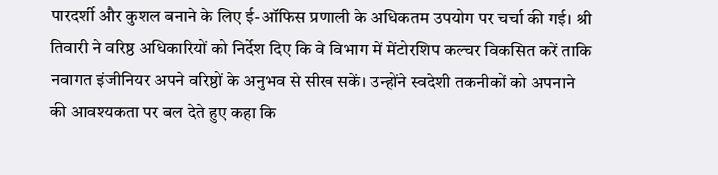पारदर्शी और कुशल बनाने के लिए ई-ऑफिस प्रणाली के अधिकतम उपयोग पर चर्चा की गई। श्री तिवारी ने वरिष्ठ अधिकारियों को निर्देश दिए कि वे विभाग में मेंटोरशिप कल्चर विकसित करें ताकि नवागत इंजीनियर अपने वरिष्ठों के अनुभव से सीख सकें। उन्होंने स्वदेशी तकनीकों को अपनाने की आवश्यकता पर बल देते हुए कहा कि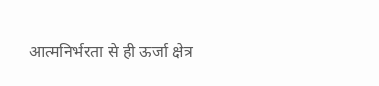आत्मनिर्भरता से ही ऊर्जा क्षेत्र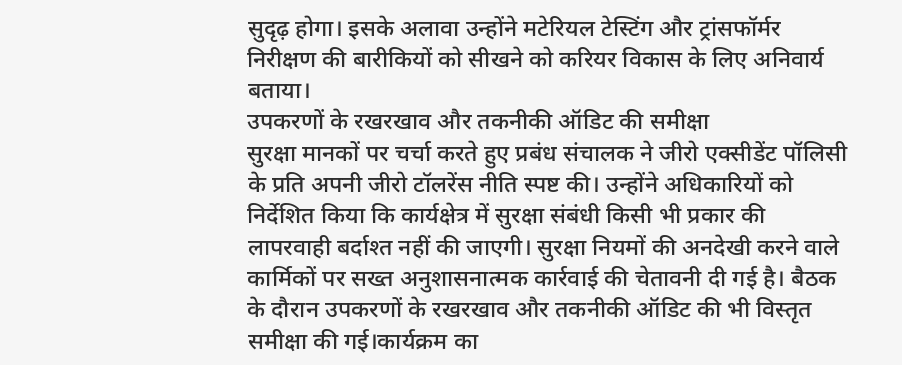सुदृढ़ होगा। इसके अलावा उन्होंने मटेरियल टेस्टिंग और ट्रांसफॉर्मर निरीक्षण की बारीकियों को सीखने को करियर विकास के लिए अनिवार्य बताया।
उपकरणों के रखरखाव और तकनीकी ऑडिट की समीक्षा
सुरक्षा मानकों पर चर्चा करते हुए प्रबंध संचालक ने जीरो एक्सीडेंट पॉलिसी के प्रति अपनी जीरो टॉलरेंस नीति स्पष्ट की। उन्होंने अधिकारियों को निर्देशित किया कि कार्यक्षेत्र में सुरक्षा संबंधी किसी भी प्रकार की लापरवाही बर्दाश्त नहीं की जाएगी। सुरक्षा नियमों की अनदेखी करने वाले कार्मिकों पर सख्त अनुशासनात्मक कार्रवाई की चेतावनी दी गई है। बैठक के दौरान उपकरणों के रखरखाव और तकनीकी ऑडिट की भी विस्तृत समीक्षा की गई।कार्यक्रम का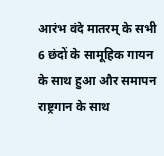आरंभ वंदे मातरम् के सभी 6 छंदों के सामूहिक गायन के साथ हुआ और समापन राष्ट्रगान के साथ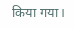किया गया।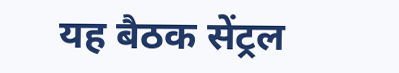यह बैठक सेंट्रल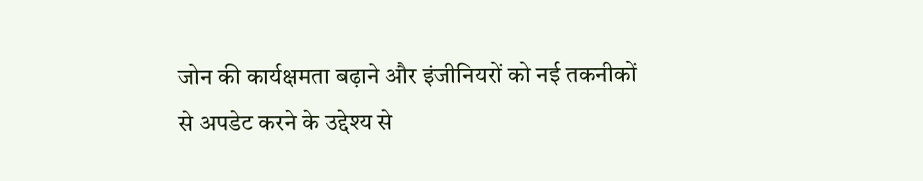जोन की कार्यक्षमता बढ़ाने और इंजीनियरों को नई तकनीकों से अपडेट करने के उद्देश्य से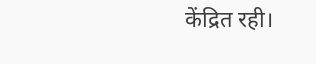केंद्रित रही।